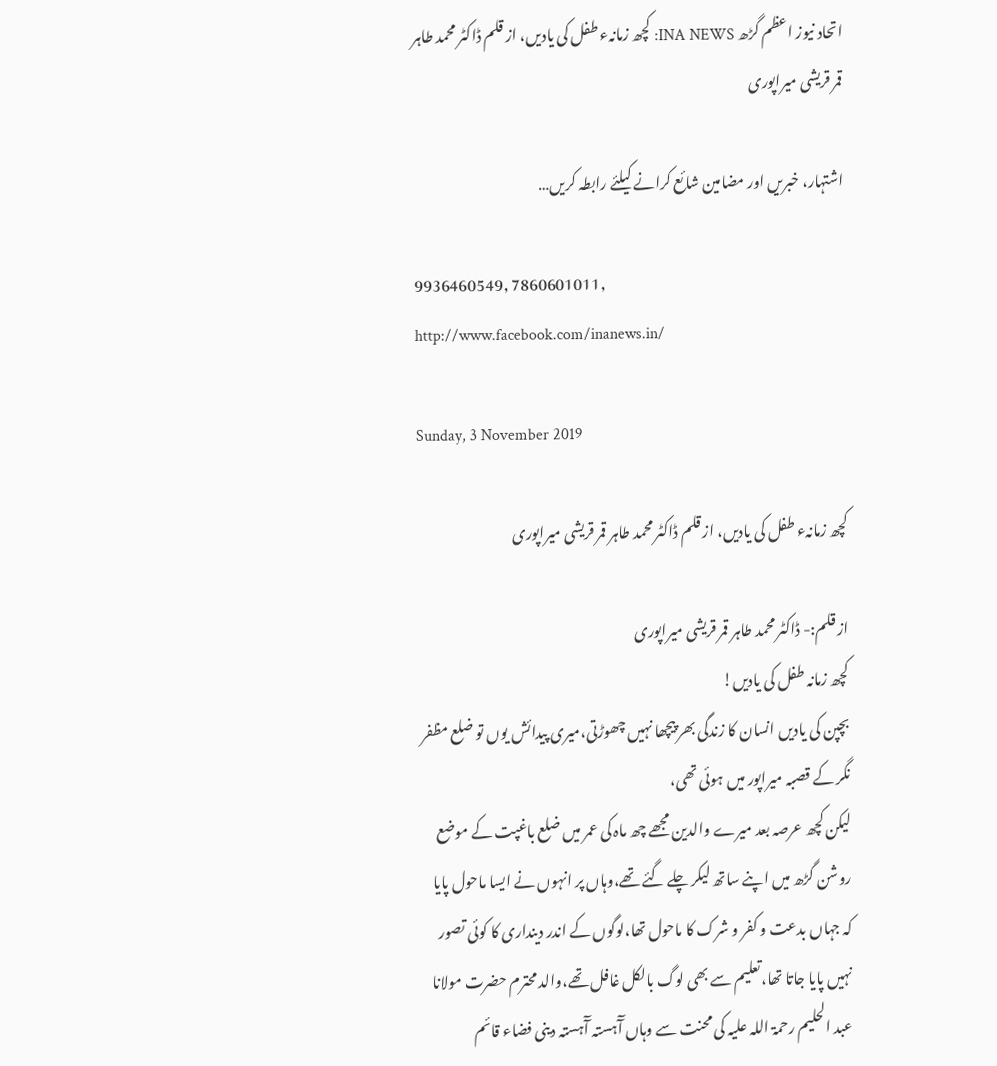اتحاد نیوز اعظم گڑھ INA NEWS: کچھ زمانہء طفل کی یادیں، از قلم ڈاکٹر محمد طاہر قمر قریشی میراپوری

اشتہار، خبریں اور مضامین شائع کرانے کیلئے رابطہ کریں…

9936460549, 7860601011, http://www.facebook.com/inanews.in/

Sunday, 3 November 2019

کچھ زمانہء طفل کی یادیں، از قلم ڈاکٹر محمد طاہر قمر قریشی میراپوری

از قلم:- ڈاکٹر محمد طاہر قمر قریشی میراپوری
کچھ زمانہ طفل کی یادیں!
بچپن کی یادیں انسان کا زندگی بھر پیچھا نہیں چھوڑتی،میری پیدائش یوں تو ضلع مظفر نگر کے قصبہ میراپور میں ہوئی تھی،
لیکن کچھ عرصہ بعد میرے والدین مجھے چھ ماہ کی عمر میں ضلع باغپت کے موضع روشن گڑھ میں اپنے ساتھ لیکر چلے گئے تھے،وہاں پر انہوں نے ایسا ماحول پایا کہ جہاں بدعت و کفر و شرک کا ماحول تھا،لوگوں کے اندر دینداری کا کوئی تصور نہیں پایا جاتا تھا،تعلیم سے بھی لوگ بالکل غافل تھے،والد محترم حضرت مولانا عبد الحلیم رحمۃ اللہ علیہ کی محنت سے وہاں آٓہستہ آٓہستہ دینی فضاء قائم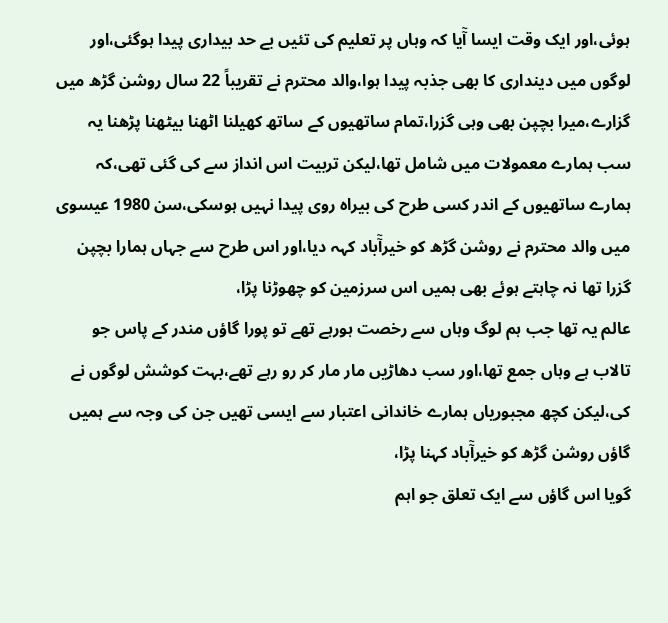ہوئی،اور ایک وقت ایسا آٓیا کہ وہاں پر تعلیم کی تئیں بے حد بیداری پیدا ہوگئی،اور لوگوں میں دینداری کا بھی جذبہ پیدا ہوا،والد محترم نے تقریباً 22 سال روشن گڑھ میں گزارے،میرا بچپن بھی وہی گزرا،تمام ساتھیوں کے ساتھ کھیلنا اٹھنا بیٹھنا پڑھنا یہ سب ہمارے معمولات میں شامل تھا،لیکن تربیت اس انداز سے کی گئی تھی،کہ ہمارے ساتھیوں کے اندر کسی طرح کی بیراہ روی پیدا نہیں ہوسکی،سن 1980 عیسوی میں والد محترم نے روشن گڑھ کو خیرآٓباد کہہ دیا،اور اس طرح سے جہاں ہمارا بچپن گزرا تھا نہ چاہتے ہوئے بھی ہمیں اس سرزمین کو چھوڑنا پڑا،
عالم یہ تھا جب ہم لوگ وہاں سے رخصت ہورہے تھے تو پورا گاؤں مندر کے پاس جو تالاب ہے وہاں جمع تھا،اور سب دھاڑیں مار مار کر رو رہے تھے،بہت کوشش لوگوں نے کی،لیکن کچھ مجبوریاں ہمارے خاندانی اعتبار سے ایسی تھیں جن کی وجہ سے ہمیں گاؤں روشن گڑھ کو خیرآٓباد کہنا پڑا،
گویا اس گاؤں سے ایک تعلق جو اہم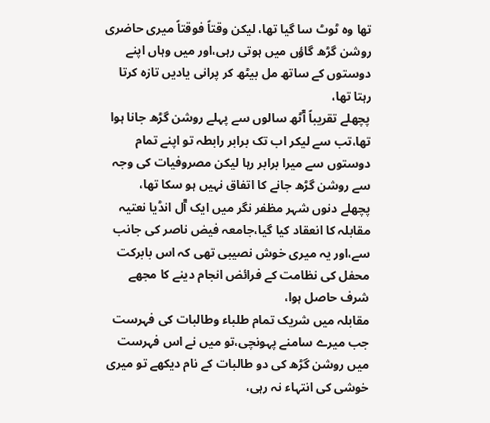تھا وہ ٹوٹ سا گیا تھا، لیکن وقتاً فوقتاً میری حاضری روشن گڑھ گاؤں میں ہوتی رہی،اور میں وہاں اپنے دوستوں کے ساتھ مل بیٹھ کر پرانی یادیں تازہ کرتا رہتا تھا،
پچھلے تقریباً آٓٹھ سالوں سے پہلے روشن گڑھ جانا ہوا تھا،تب سے لیکر اب تک برابر رابطہ تو اپنے تمام دوستوں سے میرا برابر رہا لیکن مصروفیات کی وجہ سے روشن گڑھ جانے کا اتفاق نہیں ہو سکا تھا،
پچھلے دنوں شہر مظفر نگر میں ایک آٓل انڈیا نعتیہ مقابلہ کا انعقاد کیا گیا،جامعہ فیض ناصر کی جانب سے،اور یہ میری خوش نصیبی تھی کہ اس بابرکت محفل کی نظامت کے فرائض انجام دینے کا مجھے شرف حاصل ہوا،
مقابلہ میں شریک تمام طلباء وطالبات کی فہرست جب میرے سامنے پہونچی،تو میں نے اس فہرست میں روشن گڑھ کی دو طالبات کے نام دیکھے تو میری خوشی کی انتہاء نہ رہی،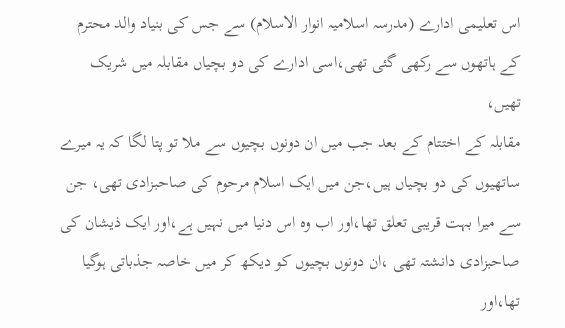اس تعلیمی ادارے (مدرسہ اسلامیہ انوار الاسلام) سے جس کی بنیاد والد محترم کے ہاتھوں سے رکھی گئی تھی،اسی ادارے کی دو بچیاں مقابلہ میں شریک تھیں،
مقابلہ کے اختتام کے بعد جب میں ان دونوں بچیوں سے ملا تو پتا لگا کہ یہ میرے ساتھیوں کی دو بچیاں ہیں،جن میں ایک اسلام مرحوم کی صاحبزادی تھی، جن سے میرا بہت قریبی تعلق تھا،اور اب وہ اس دنیا میں نہیں ہے،اور ایک ذیشان کی صاحبزادی دانشتہ تھی ،ان دونوں بچیوں کو دیکھ کر میں خاصہ جذباتی ہوگیا تھا،اور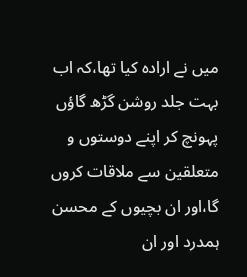میں نے ارادہ کیا تھا،کہ اب بہت جلد روشن گڑھ گاؤں پہونچ کر اپنے دوستوں و متعلقین سے ملاقات کروں گا،اور ان بچیوں کے محسن ہمدرد اور ان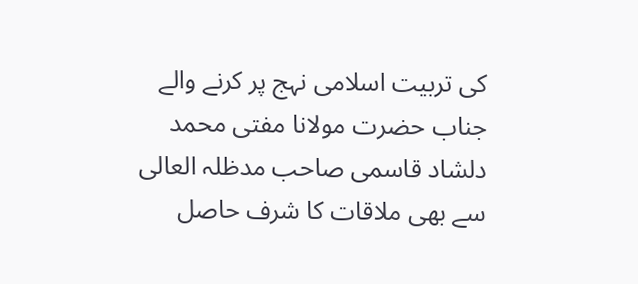کی تربیت اسلامی نہج پر کرنے والے جناب حضرت مولانا مفتی محمد دلشاد قاسمی صاحب مدظلہ العالی سے بھی ملاقات کا شرف حاصل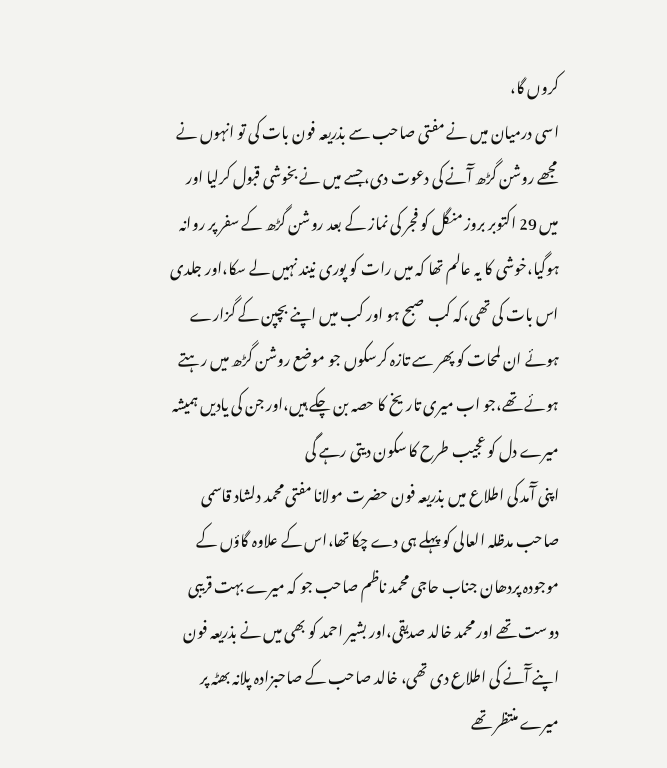کروں گا،
اسی درمیان میں نے مفتی صاحب سے بذریعہ فون بات کی تو انہوں نے مجھے روشن گڑھ آٓنے کی دعوت دی،جسے میں نے بخوشی قبول کرلیا اور میں 29 اکتوبر بروز منگل کو فجر کی نماز کے بعد روشن گڑھ کے سفر پر روانہ ہوگیا،خوشی کا یہ عالم تھا کہ میں رات کو پوری نیند نہیں لے سکا،اور جلدی اس بات کی تھی،کہ کب صبح ہو اور کب میں اپنے بچپن کے گزارے ہوئے ان لمحات کو پھر سے تازہ کرسکوں جو موضع روشن گڑھ میں رہتے ہوئے تھے،جو اب میری تاریخ کا حصہ بن چکے ہیں،اور جن کی یادیں ہمیشہ میرے دل کو عجیب طرح کا سکون دیتی رہے گی
اپنی آٓمد کی اطلاع میں بذریعہ فون حضرت مولانا مفتی محمد دلشاد قاسمی صاحب مدظلہ العالی کو پہلے ہی دے چکا تھا،اس کے علاوہ گاؤں کے موجودہ پردھان جناب حاجی محمد ناظم صاحب جو کہ میرے بہت قریبی دوست تھے اور محمد خالد صدیقی،اور بشیر احمد کو بھی میں نے بذریعہ فون اپنے آٓنے کی اطلاع دی تھی، خالد صاحب کے صاحبزادہ پلانہ بھٹہ پر میرے منتظر تھے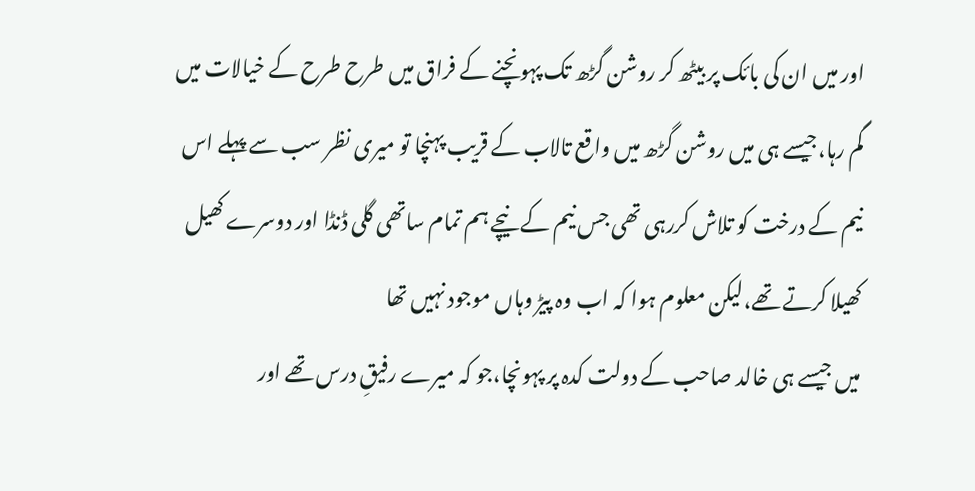اور میں ان کی بائک پر بیٹھ کر روشن گڑھ تک پہونچنے کے فراق میں طرح طرح کے خیالات میں گم رہا،جیسے ہی میں روشن گڑھ میں واقع تالاب کے قریب پہنچا تو میری نظر سب سے پہلے اس نیم کے درخت کو تلاش کررہی تھی جس نیم کے نیچے ہم تمام ساتھی گلی ڈنڈا اور دوسرے کھیل کھیلا کرتے تھے،لیکن معلوم ہوا کہ اب وہ پیڑ وہاں موجود نہیں تھا
میں جیسے ہی خالد صاحب کے دولت کدہ پر پہونچا،جو کہ میرے رفیقِ درس تھے اور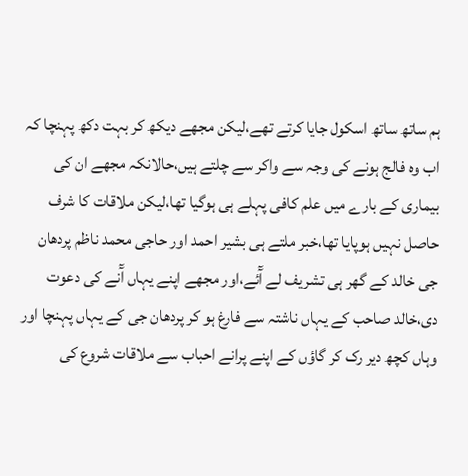ہم ساتھ ساتھ اسکول جایا کرتے تھے،لیکن مجھے دیکھ کر بہت دکھ پہنچا کہ اب وہ فالج ہونے کی وجہ سے واکر سے چلتے ہیں،حالانکہ مجھے ان کی بیماری کے بارے میں علم کافی پہلے ہی ہوگیا تھا،لیکن ملاقات کا شرف حاصل نہیں ہوپایا تھا،خبر ملتے ہی بشیر احمد اور حاجی محمد ناظم پردھان جی خالد کے گھر ہی تشریف لے آٓئے،اور مجھے اپنے یہاں آٓنے کی دعوت دی،خالد صاحب کے یہاں ناشتہ سے فارغ ہو کر پردھان جی کے یہاں پہنچا اور وہاں کچھ دیر رک کر گاؤں کے اپنے پرانے احباب سے ملاقات شروع کی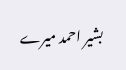بشیر احمد میرے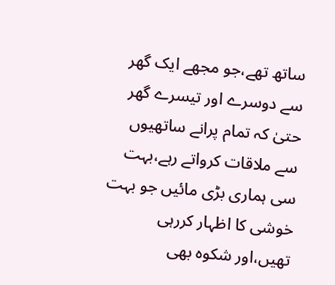ساتھ تھے،جو مجھے ایک گھر سے دوسرے اور تیسرے گھر حتیٰ کہ تمام پرانے ساتھیوں سے ملاقات کرواتے رہے،بہت سی ہماری بڑی مائیں جو بہت خوشی کا اظہار کررہی تھیں،اور شکوہ بھی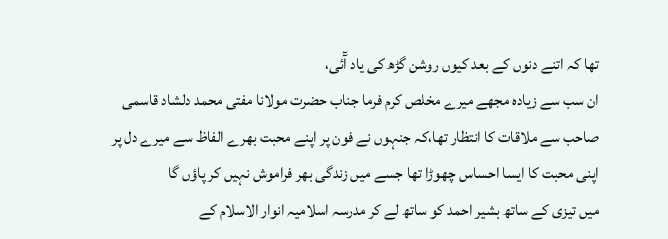تھا کہ اتنے دنوں کے بعد کیوں روشن گڑھ کی یاد آٓئی،
ان سب سے زیادہ مجھے میرے مخلص کرم فرما جناب حضرت مولانا مفتی محمد دلشاد قاسمی صاحب سے ملاقات کا انتظار تھا،کہ جنہوں نے فون پر اپنے محبت بھرے الفاظ سے میرے دل پر اپنی محبت کا ایسا احساس چھوڑا تھا جسے میں زندگی بھر فراموش نہیں کر پاؤں گا
میں تیزی کے ساتھ بشیر احمد کو ساتھ لے کر مدرسہ اسلامیہ انوار الاسلام کے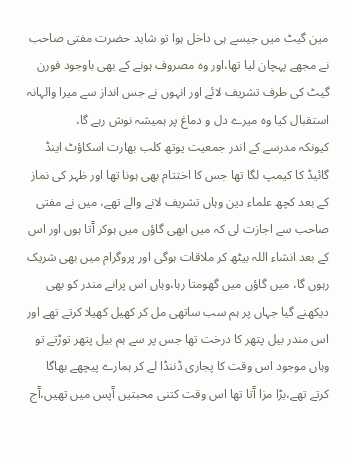مین گیٹ میں جیسے ہی داخل ہوا تو شاید حضرت مفتی صاحب نے مجھے پہچان لیا تھا،اور وہ مصروف ہونے کے بھی باوجود فورن گیٹ کی طرف تشریف لائے اور انہوں نے جس انداز سے میرا والہانہ استقبال کیا وہ میرے دل و دماغ پر ہمیشہ نوش رہے گا،
کیونکہ مدرسے کے اندر جمعیت یوتھ کلب بھارت اسکاؤٹ اینڈ گائیڈ کا کیمپ لگا تھا جس کا اختتام بھی ہونا تھا اور ظہر کی نماز کے بعد کچھ علماء دین وہاں تشریف لانے والے تھے، میں نے مفتی صاحب سے اجازت لی کہ میں ابھی گاؤں میں ہوکر آٓتا ہوں اور اس کے بعد انشاء اللہ بیٹھ کر ملاقات ہوگی اور پروگرام میں بھی شریک رہوں گا، میں گاؤں میں گھومتا رہا،وہاں اس پرانے مندر کو بھی دیکھنے گیا جہاں پر ہم سب ساتھی مل کر کھیل کھیلا کرتے تھے اور اس مندر بیل پتھر کا درخت تھا جس پر سے ہم بیل پتھر توڑتے تو وہاں موجود اس وقت کا پجاری ڈننڈا لے کر ہمارے پیچھے بھاگا کرتے تھے،بڑا مزا آٓتا تھا اس وقت کتنی محبتیں آٓپس میں تھیں،آٓج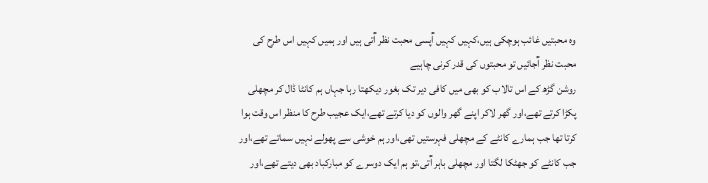وہ محبتیں غائب ہوچکی ہیں،کہیں کہیں آٓپسی محبت نظر آٓتی ہیں اور ہمیں کہیں اس طرح کی محبت نظر آٓجائیں تو محبتوں کی قدر کرنی چاہیے
روشن گڑھ کے اس تالاب کو بھی میں کافی دیر تک بغور دیکھتا رہا جہاں ہم کانٹا ڈال کر مچھلی پکڑا کرتے تھے،اور گھر لاکر اپنے گھر والوں کو دیا کرتے تھے،ایک عجیب طرح کا منظر اس وقت ہوا کرتا تھا جب ہمارے کانٹے کے مچھلی فہرستیں تھی،اور ہم خوشی سے پھولے نہیں سماتے تھے،اور جب کانٹے کو جھٹکا لگتا اور مچھلی باہر آٓتی،تو ہم ایک دوسرے کو مبارکباد بھی دیتے تھے،اور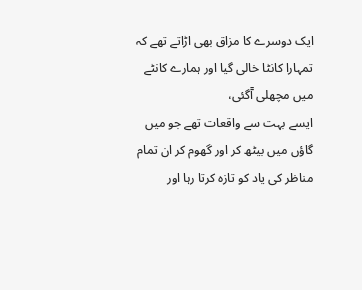ایک دوسرے کا مزاق بھی اڑاتے تھے کہ تمہارا کانٹا خالی گیا اور ہمارے کانٹے میں مچھلی آٓگئی،
ایسے بہت سے واقعات تھے جو میں گاؤں میں بیٹھ کر اور گھوم کر ان تمام مناظر کی یاد کو تازہ کرتا رہا اور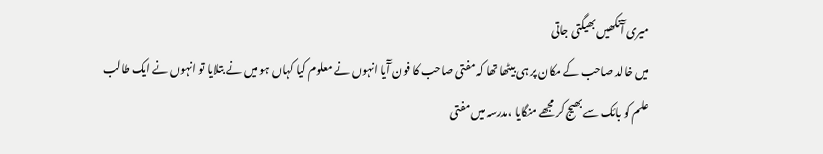میری آٓنکھیں بھیگتی جاتی
میں خالد صاحب کے مکان پر ہی بیٹھا تھا کہ مفتی صاحب کا فون آٓیا انہوں نے معلوم کیا کہاں ہو میں نے بتلایا تو انہوں نے ایک طالب علم کو بائک سے بھیج کر مجھے منگایا ،مدرسہ میں مفتی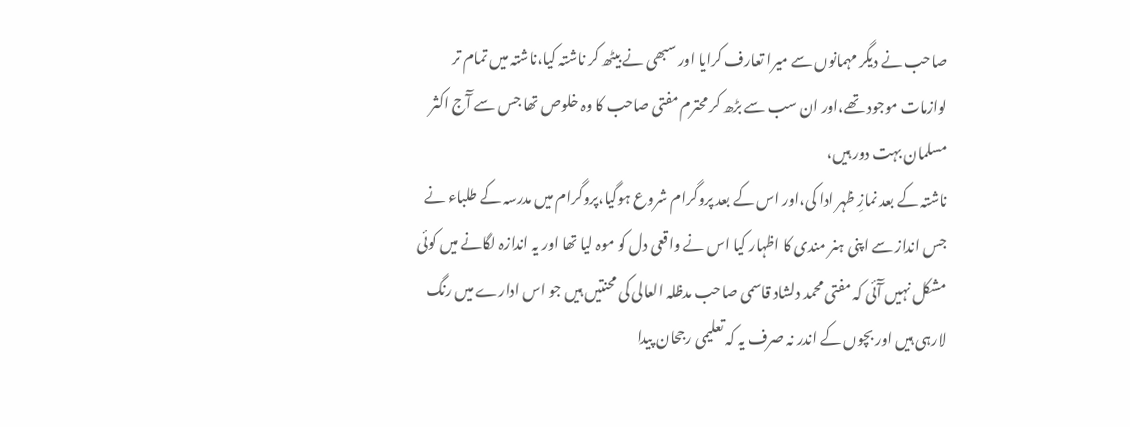صاحب نے دیگر مہمانوں سے میرا تعارف کرایا اور سبھی نے بیٹھ کر ناشتہ کیا،ناشتہ میں تمام تر لوازمات موجود تھے،اور ان سب سے بڑھ کر محترم مفتی صاحب کا وہ خلوص تھا جس سے آٓج اکثر مسلمان بہت دور ہیں،
ناشتہ کے بعد نمازِ ظہر ادا کی،اور اس کے بعد پروگرام شروع ہوگیا،پروگرام میں مدرسہ کے طلباء نے جس انداز سے اپنی ہنر مندی کا اظہار کیا اس نے واقعی دل کو موہ لیا تھا اور یہ اندازہ لگانے میں کوئی مشکل نہیں آٓئی کہ مفتی محمد دلشاد قاسمی صاحب مدظلہ العالی کی محنتیں ہیں جو اس ادارے میں رنگ لارہی ہیں اور بچوں کے اندر نہ صرف یہ کہ تعلیمی رجحان پیدا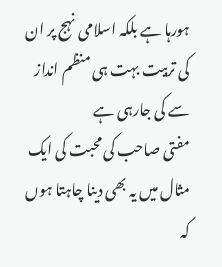ہورہا ہے بلکہ اسلامی نہج پر ان کی تربیت بہت ہی منظم انداز سے کی جارہی ہے
مفتی صاحب کی محبت کی ایک مثال میں یہ بھی دینا چاہتا ہوں کہ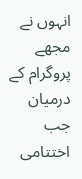انہوں نے مجھے پروگرام کے درمیان جب اختتامی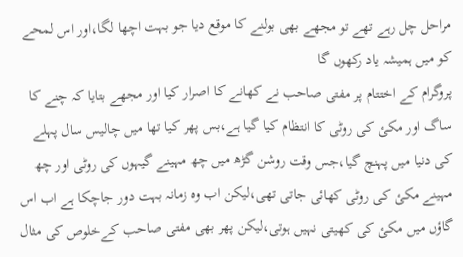مراحل چل رہے تھے تو مجھے بھی بولنے کا موقع دیا جو بہت اچھا لگا،اور اس لمحے کو میں ہمیشہ یاد رکھوں گا
پروگرام کے اختتام پر مفتی صاحب نے کھانے کا اصرار کیا اور مجھے بتایا کہ چنے کا ساگ اور مکئ کی روٹی کا انتظام کیا گیا ہے،بس پھر کیا تھا میں چالیس سال پہلے کی دنیا میں پہنچ گیا،جس وقت روشن گڑھ میں چھ مہینے گیہوں کی روٹی اور چھ مہینے مکئ کی روٹی کھائی جاتی تھی،لیکن اب وہ زمانہ بہت دور جاچکا ہے اب اس گاؤں میں مکئ کی کھیتی نہیں ہوتی،لیکن پھر بھی مفتی صاحب کےخلوص کی مثال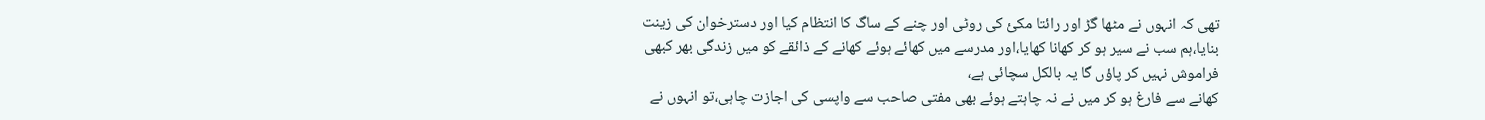تھی کہ انہوں نے مٹھا گڑ اور رائتا مکئ کی روٹی اور چنے کے ساگ کا انتظام کیا اور دسترخوان کی زینت بنایا،ہم سب نے سیر ہو کر کھانا کھایا،اور مدرسے میں کھائے ہوئے کھانے کے ذائقے کو میں زندگی بھر کبھی فراموش نہیں کر پاؤں گا یہ بالکل سچائی ہے،
کھانے سے فارغ ہو کر میں نے نہ چاہتے ہوئے بھی مفتی صاحب سے واپسی کی اجازت چاہی،تو انہوں نے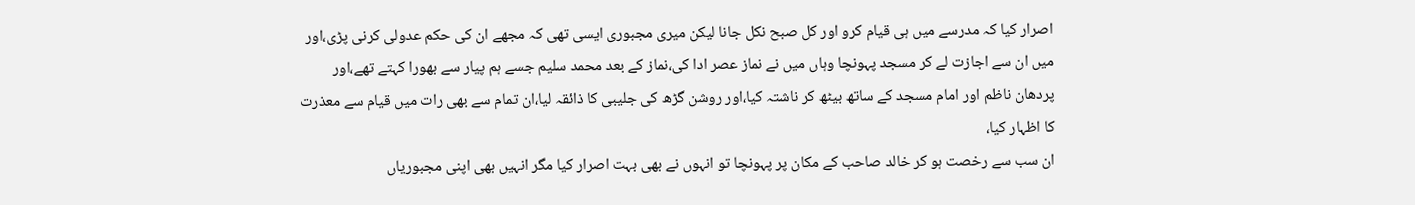اصرار کیا کہ مدرسے میں ہی قیام کرو اور کل صبح نکل جانا لیکن میری مجبوری ایسی تھی کہ مجھے ان کی حکم عدولی کرنی پڑی،اور میں ان سے اجازت لے کر مسجد پہونچا وہاں میں نے نماز عصر ادا کی،نماز کے بعد محمد سلیم جسے ہم پیار سے بھورا کہتے تھے،اور پردھان ناظم اور امام مسجد کے ساتھ بیٹھ کر ناشتہ کیا،اور روشن گڑھ کی جلیبی کا ذائقہ لیا،ان تمام سے بھی رات میں قیام سے معذرت کا اظہار کیا،
ان سب سے رخصت ہو کر خالد صاحب کے مکان پر پہونچا تو انہوں نے بھی بہت اصرار کیا مگر انہیں بھی اپنی مجبوریاں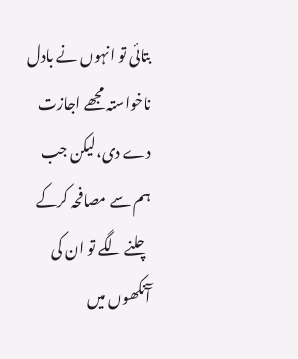بتائی تو انہوں نے بادل ناخواستہ مجھے اجازت دے دی،لیکن جب ہم سے مصافحہ کرکے چلنے لگے تو ان کی آٓنکھوں میں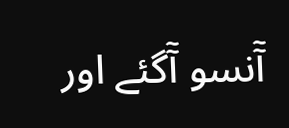آٓنسو آٓگئے اور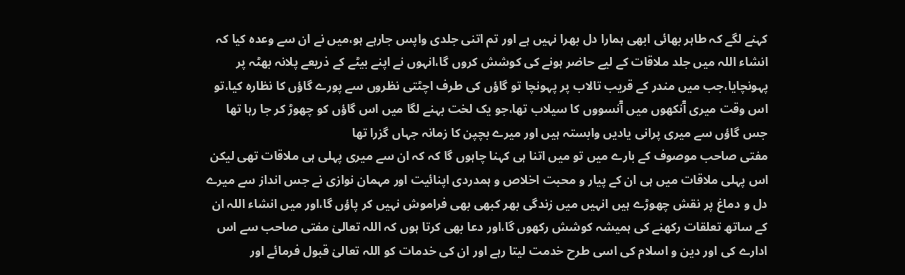کہنے لگے کہ طاہر بھائی ابھی ہمارا دل بھرا نہیں ہے اور تم اتنی جلدی واپس جارہے ہو،میں نے ان سے وعدہ کیا کہ انشاء اللہ میں جلد ملاقات کے لیے حاضر ہونے کی کوشش کروں گا،انہوں نے اپنے بیٹے کے ذریعے پلانہ بھٹہ پر پہونچایا،جب میں مندر کے قریب تالاب پر پہونچا تو گاؤں کی طرف اچٹتی نظروں سے پورے گاؤں کا نظارہ کیا،تو اس وقت میری آٓنکھوں میں آٓنسووں کا سیلاب تھا،جو یک لخت بہنے لگا میں اس گاؤں کو چھوڑ کر جا رہا تھا جس گاؤں سے میری پرانی یادیں وابستہ ہیں اور میرے بچپن کا زمانہ جہاں گزرا تھا
مفتی صاحب موصوف کے بارے میں تو میں اتنا ہی کہنا چاہوں گا کہ کہ ان سے میری پہلی ہی ملاقات تھی لیکن اس پہلی ملاقات میں ہی ان کے پیار و محبت اخلاص و ہمدردی اپنائیت اور مہمان نوازی نے جس انداز سے میرے دل و دماغ پر نقش چھوڑے ہیں انہیں میں زندگی بھر کبھی بھی فراموش نہیں کر پاؤں گا،اور میں انشاء اللہ ان کے ساتھ تعلقات رکھنے کی ہمیشہ کوشش رکھوں گا،اور دعا بھی کرتا ہوں کہ اللہ تعالیٰ مفتی صاحب سے اس ادارے کی اور دین و اسلام کی اسی طرح خدمت لیتا رہے اور ان کی خدمات کو اللہ تعالیٰ قبول فرمائے اور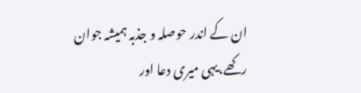ان کے اندر حوصلہ و جذبہ ہمیشہ جوان رکھے،یہی میری دعا اور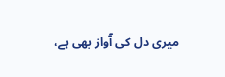میری دل کی آٓواز بھی ہے،